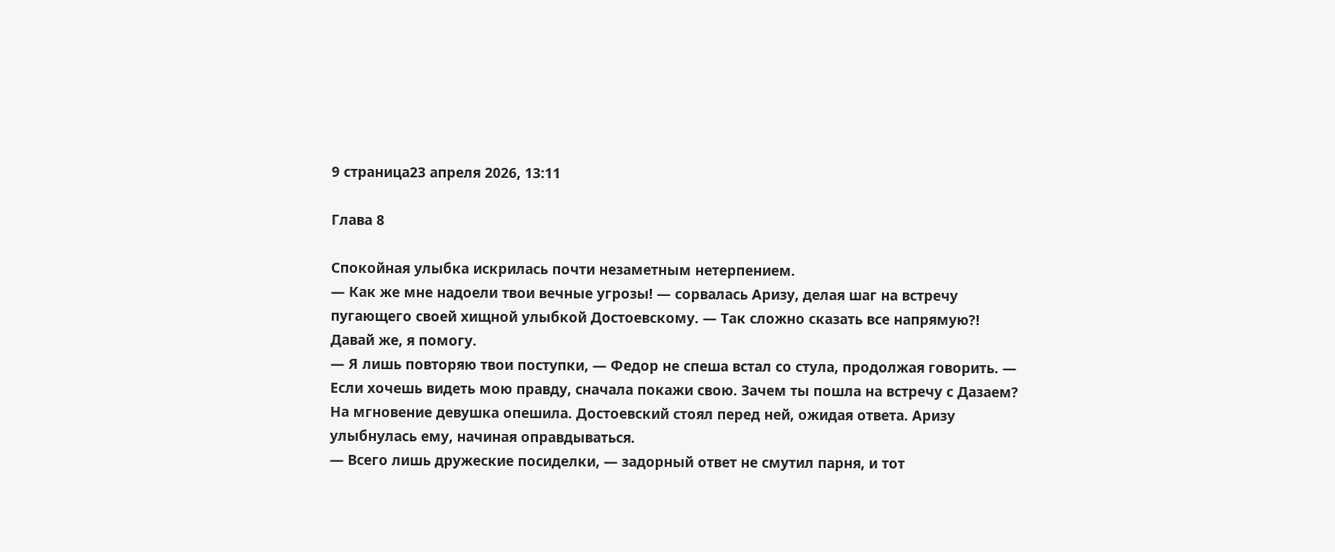9 страница23 апреля 2026, 13:11

Глава 8

Спокойная улыбка искрилась почти незаметным нетерпением.
— Как же мне надоели твои вечные угрозы! — сорвалась Аризу, делая шаг на встречу пугающего своей хищной улыбкой Достоевскому. — Так сложно сказать все напрямую?! Давай же, я помогу.
— Я лишь повторяю твои поступки, — Федор не спеша встал со стула, продолжая говорить. — Если хочешь видеть мою правду, сначала покажи свою. Зачем ты пошла на встречу с Дазаем?
На мгновение девушка опешила. Достоевский стоял перед ней, ожидая ответа. Аризу улыбнулась ему, начиная оправдываться.
— Всего лишь дружеские посиделки, — задорный ответ не смутил парня, и тот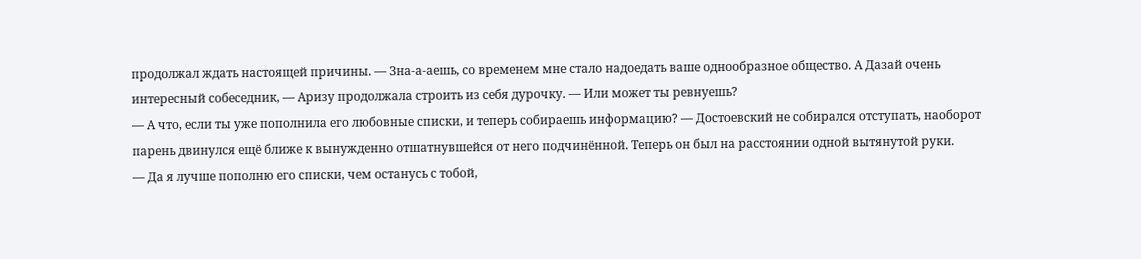продолжал ждать настоящей причины. — Зна-а-аешь, со временем мне стало надоедать ваше однообразное общество. А Дазай очень интересный собеседник, — Аризу продолжала строить из себя дурочку. — Или может ты ревнуешь?
— А что, если ты уже пополнила его любовные списки, и теперь собираешь информацию? — Достоевский не собирался отступать, наоборот парень двинулся ещё ближе к вынужденно отшатнувшейся от него подчинённой. Теперь он был на расстоянии одной вытянутой руки.
— Да я лучше пополню его списки, чем останусь с тобой,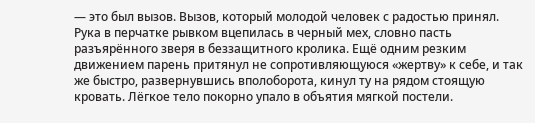— это был вызов. Вызов, который молодой человек с радостью принял.
Рука в перчатке рывком вцепилась в черный мех, словно пасть разъярённого зверя в беззащитного кролика. Ещё одним резким движением парень притянул не сопротивляющуюся «жертву» к себе, и так же быстро, развернувшись вполоборота, кинул ту на рядом стоящую кровать. Лёгкое тело покорно упало в объятия мягкой постели.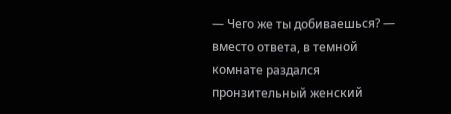— Чего же ты добиваешься? — вместо ответа, в темной комнате раздался пронзительный женский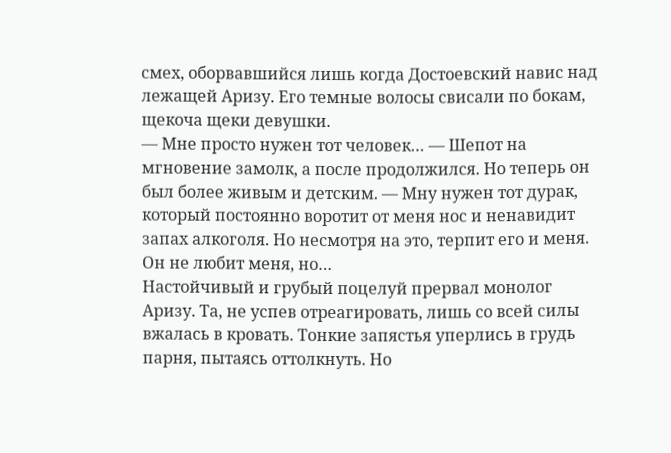смех, оборвавшийся лишь когда Достоевский навис над лежащей Аризу. Его темные волосы свисали по бокам, щекоча щеки девушки.
— Мне просто нужен тот человек… — Шепот на мгновение замолк, а после продолжился. Но теперь он был более живым и детским. — Мну нужен тот дурак, который постоянно воротит от меня нос и ненавидит запах алкоголя. Но несмотря на это, терпит его и меня. Он не любит меня, но…
Настойчивый и грубый поцелуй прервал монолог Аризу. Та, не успев отреагировать, лишь со всей силы вжалась в кровать. Тонкие запястья уперлись в грудь парня, пытаясь оттолкнуть. Но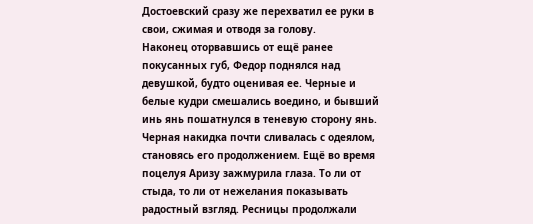Достоевский сразу же перехватил ее руки в свои, сжимая и отводя за голову.
Наконец оторвавшись от ещё ранее покусанных губ, Федор поднялся над девушкой, будто оценивая ее. Черные и белые кудри смешались воедино, и бывший инь янь пошатнулся в теневую сторону янь. Черная накидка почти сливалась с одеялом, становясь его продолжением. Ещё во время поцелуя Аризу зажмурила глаза. То ли от стыда, то ли от нежелания показывать радостный взгляд. Ресницы продолжали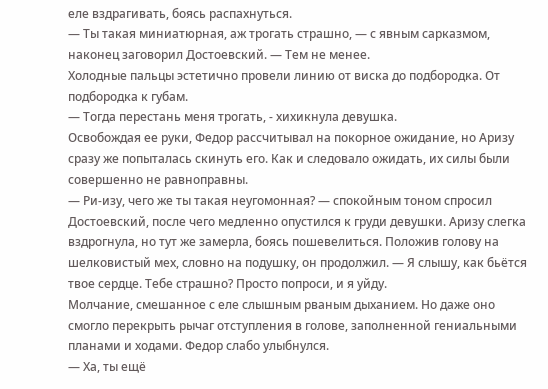еле вздрагивать, боясь распахнуться.
— Ты такая миниатюрная, аж трогать страшно, — с явным сарказмом, наконец заговорил Достоевский. — Тем не менее.
Холодные пальцы эстетично провели линию от виска до подбородка. От подбородка к губам.
— Тогда перестань меня трогать, - хихикнула девушка.
Освобождая ее руки, Федор рассчитывал на покорное ожидание, но Аризу сразу же попыталась скинуть его. Как и следовало ожидать, их силы были совершенно не равноправны.
— Ри-изу, чего же ты такая неугомонная? — спокойным тоном спросил Достоевский, после чего медленно опустился к груди девушки. Аризу слегка вздрогнула, но тут же замерла, боясь пошевелиться. Положив голову на шелковистый мех, словно на подушку, он продолжил. — Я слышу, как бьётся твое сердце. Тебе страшно? Просто попроси, и я уйду.
Молчание, смешанное с еле слышным рваным дыханием. Но даже оно смогло перекрыть рычаг отступления в голове, заполненной гениальными планами и ходами. Федор слабо улыбнулся.
— Ха, ты ещё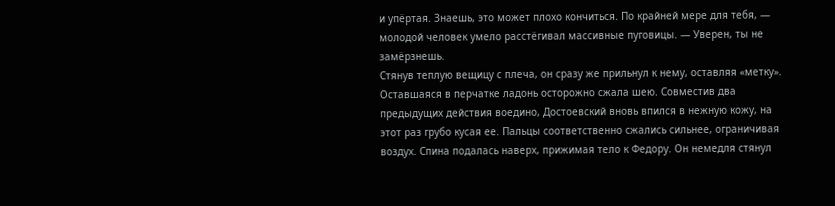и упёртая. Знаешь, это может плохо кончиться. По крайней мере для тебя, — молодой человек умело расстёгивал массивные пуговицы. — Уверен, ты не замёрзнешь.
Стянув теплую вещицу с плеча, он сразу же прильнул к нему, оставляя «метку». Оставшаяся в перчатке ладонь осторожно сжала шею. Совместив два предыдущих действия воедино, Достоевский вновь впился в нежную кожу, на этот раз грубо кусая ее. Пальцы соответственно сжались сильнее, ограничивая воздух. Спина подалась наверх, прижимая тело к Федору. Он немедля стянул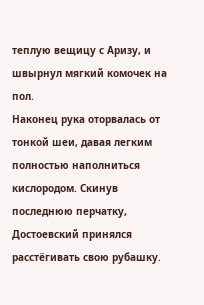теплую вещицу с Аризу, и швырнул мягкий комочек на пол.
Наконец рука оторвалась от тонкой шеи, давая легким полностью наполниться кислородом. Скинув последнюю перчатку, Достоевский принялся расстёгивать свою рубашку.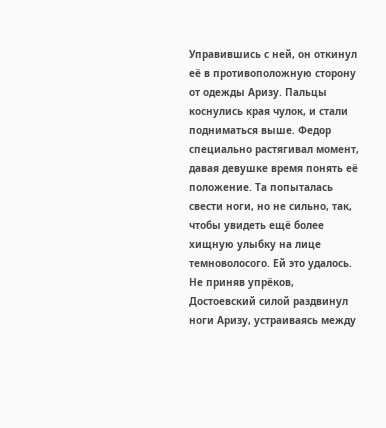Управившись с ней, он откинул её в противоположную сторону от одежды Аризу. Пальцы коснулись края чулок, и стали подниматься выше. Федор специально растягивал момент, давая девушке время понять её положение. Та попыталась свести ноги, но не сильно, так, чтобы увидеть ещё более хищную улыбку на лице темноволосого. Ей это удалось. Не приняв упрёков, Достоевский силой раздвинул ноги Аризу, устраиваясь между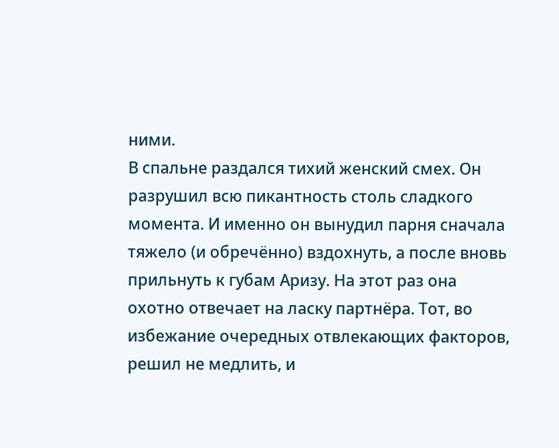ними.
В спальне раздался тихий женский смех. Он разрушил всю пикантность столь сладкого момента. И именно он вынудил парня сначала тяжело (и обречённо) вздохнуть, а после вновь прильнуть к губам Аризу. На этот раз она охотно отвечает на ласку партнёра. Тот, во избежание очередных отвлекающих факторов, решил не медлить, и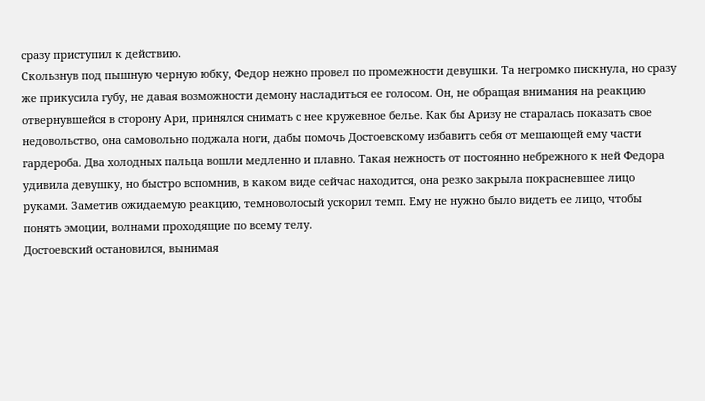сразу приступил к действию.
Скользнув под пышную черную юбку, Федор нежно провел по промежности девушки. Та негромко пискнула, но сразу же прикусила губу, не давая возможности демону насладиться ее голосом. Он, не обращая внимания на реакцию отвернувшейся в сторону Ари, принялся снимать с нее кружевное белье. Как бы Аризу не старалась показать свое недовольство, она самовольно поджала ноги, дабы помочь Достоевскому избавить себя от мешающей ему части гардероба. Два холодных пальца вошли медленно и плавно. Такая нежность от постоянно небрежного к ней Федора удивила девушку, но быстро вспомнив, в каком виде сейчас находится, она резко закрыла покрасневшее лицо руками. Заметив ожидаемую реакцию, темноволосый ускорил темп. Ему не нужно было видеть ее лицо, чтобы понять эмоции, волнами проходящие по всему телу.
Достоевский остановился, вынимая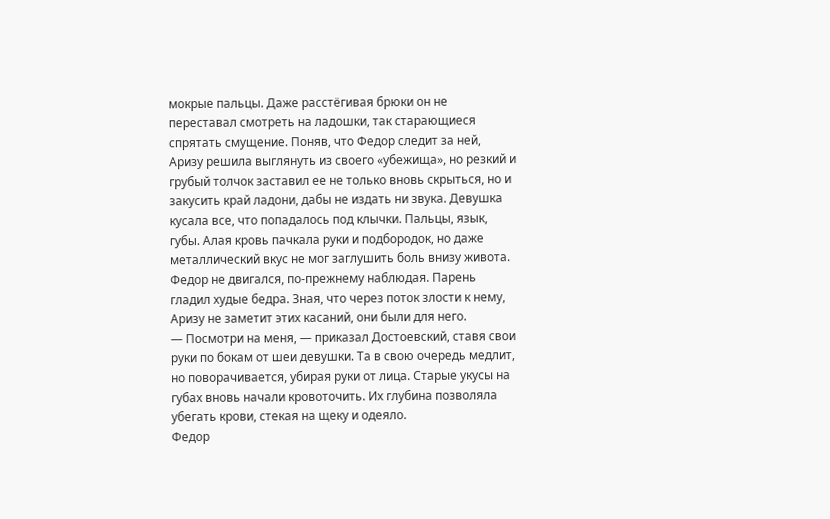мокрые пальцы. Даже расстёгивая брюки он не переставал смотреть на ладошки, так старающиеся спрятать смущение. Поняв, что Федор следит за ней, Аризу решила выглянуть из своего «убежища», но резкий и грубый толчок заставил ее не только вновь скрыться, но и закусить край ладони, дабы не издать ни звука. Девушка кусала все, что попадалось под клычки. Пальцы, язык, губы. Алая кровь пачкала руки и подбородок, но даже металлический вкус не мог заглушить боль внизу живота.
Федор не двигался, по-прежнему наблюдая. Парень гладил худые бедра. Зная, что через поток злости к нему, Аризу не заметит этих касаний, они были для него.
— Посмотри на меня, — приказал Достоевский, ставя свои руки по бокам от шеи девушки. Та в свою очередь медлит, но поворачивается, убирая руки от лица. Старые укусы на губах вновь начали кровоточить. Их глубина позволяла убегать крови, стекая на щеку и одеяло.
Федор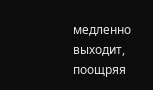медленно выходит, поощряя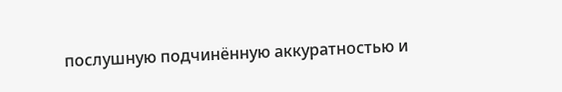послушную подчинённую аккуратностью и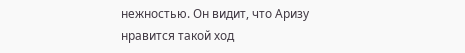нежностью. Он видит, что Аризу нравится такой ход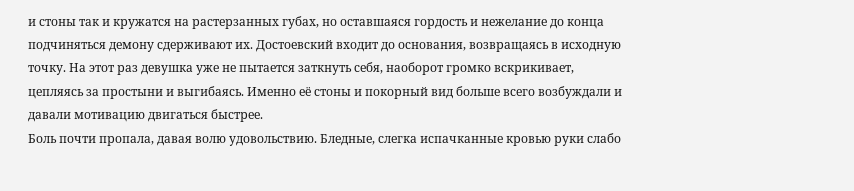и стоны так и кружатся на растерзанных губах, но оставшаяся гордость и нежелание до конца подчиняться демону сдерживают их. Достоевский входит до основания, возвращаясь в исходную точку. На этот раз девушка уже не пытается заткнуть себя, наоборот громко вскрикивает, цепляясь за простыни и выгибаясь. Именно её стоны и покорный вид больше всего возбуждали и давали мотивацию двигаться быстрее.
Боль почти пропала, давая волю удовольствию. Бледные, слегка испачканные кровью руки слабо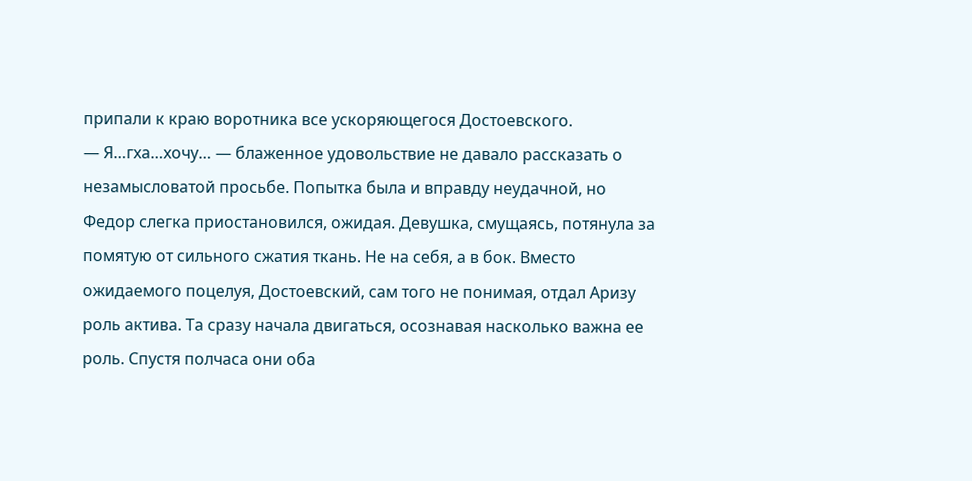припали к краю воротника все ускоряющегося Достоевского.
— Я…гха…хочу… — блаженное удовольствие не давало рассказать о незамысловатой просьбе. Попытка была и вправду неудачной, но Федор слегка приостановился, ожидая. Девушка, смущаясь, потянула за помятую от сильного сжатия ткань. Не на себя, а в бок. Вместо ожидаемого поцелуя, Достоевский, сам того не понимая, отдал Аризу роль актива. Та сразу начала двигаться, осознавая насколько важна ее роль. Спустя полчаса они оба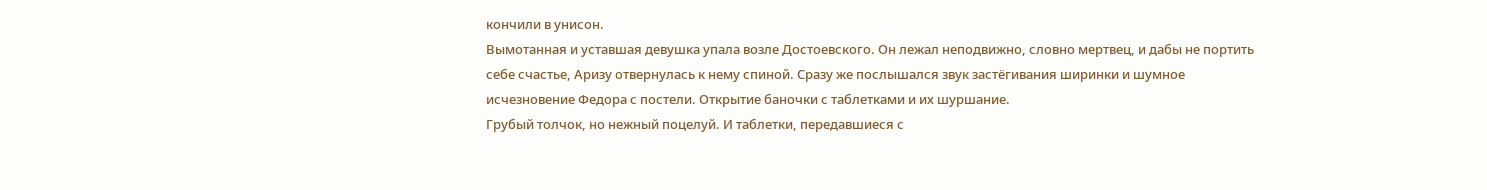кончили в унисон.
Вымотанная и уставшая девушка упала возле Достоевского. Он лежал неподвижно, словно мертвец, и дабы не портить себе счастье, Аризу отвернулась к нему спиной. Сразу же послышался звук застёгивания ширинки и шумное исчезновение Федора с постели. Открытие баночки с таблетками и их шуршание.
Грубый толчок, но нежный поцелуй. И таблетки, передавшиеся с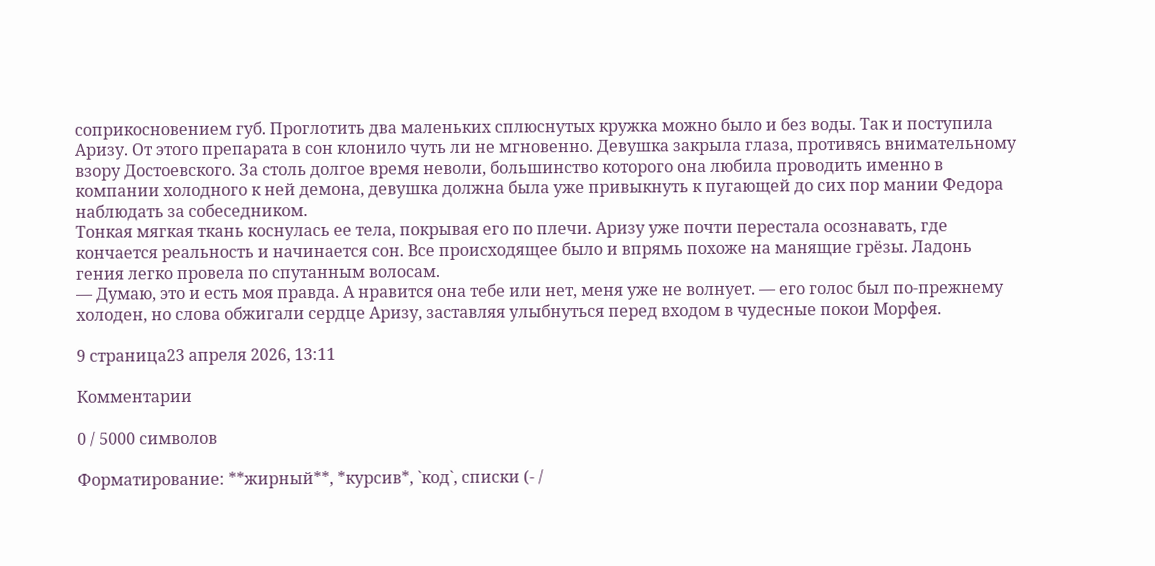соприкосновением губ. Проглотить два маленьких сплюснутых кружка можно было и без воды. Так и поступила Аризу. От этого препарата в сон клонило чуть ли не мгновенно. Девушка закрыла глаза, противясь внимательному взору Достоевского. За столь долгое время неволи, большинство которого она любила проводить именно в компании холодного к ней демона, девушка должна была уже привыкнуть к пугающей до сих пор мании Федора наблюдать за собеседником.
Тонкая мягкая ткань коснулась ее тела, покрывая его по плечи. Аризу уже почти перестала осознавать, где кончается реальность и начинается сон. Все происходящее было и впрямь похоже на манящие грёзы. Ладонь гения легко провела по спутанным волосам.
— Думаю, это и есть моя правда. А нравится она тебе или нет, меня уже не волнует. — его голос был по-прежнему холоден, но слова обжигали сердце Аризу, заставляя улыбнуться перед входом в чудесные покои Морфея.

9 страница23 апреля 2026, 13:11

Комментарии

0 / 5000 символов

Форматирование: **жирный**, *курсив*, `код`, списки (- /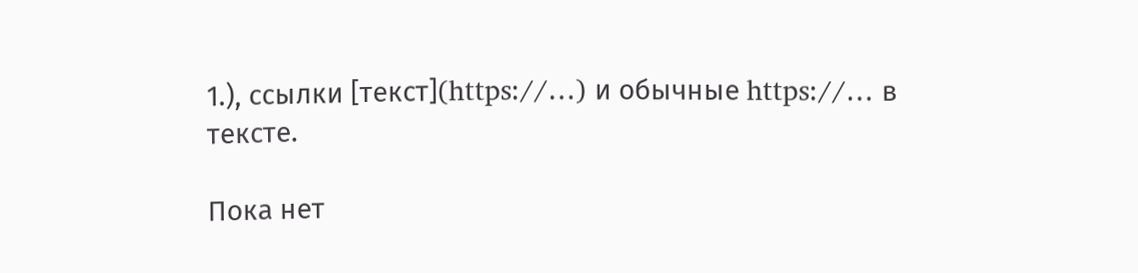1.), ссылки [текст](https://…) и обычные https://… в тексте.

Пока нет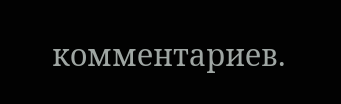комментариев.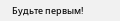Будьте первым!